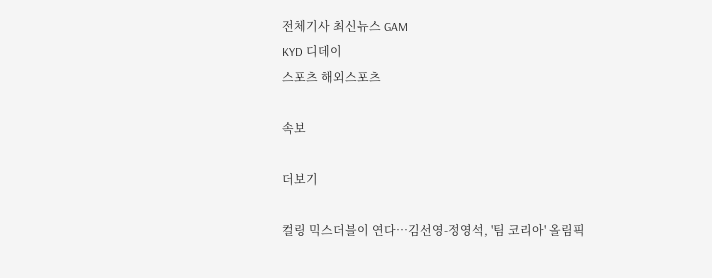전체기사 최신뉴스 GAM
KYD 디데이
스포츠 해외스포츠

속보

더보기

컬링 믹스더블이 연다…김선영-정영석, '팀 코리아' 올림픽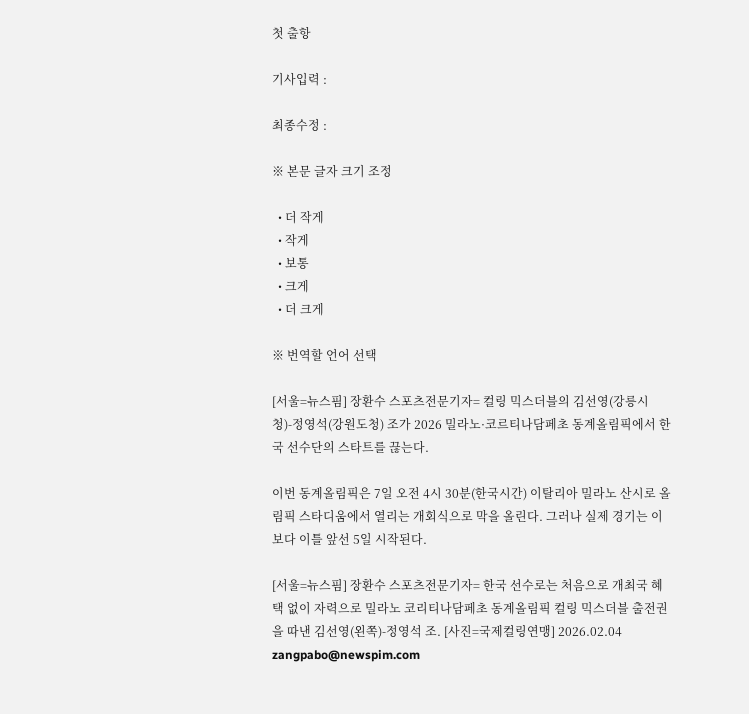첫 출항

기사입력 :

최종수정 :

※ 본문 글자 크기 조정

  • 더 작게
  • 작게
  • 보통
  • 크게
  • 더 크게

※ 번역할 언어 선택

[서울=뉴스핌] 장환수 스포츠전문기자= 컬링 믹스더블의 김선영(강릉시청)-정영석(강원도청) 조가 2026 밀라노·코르티나담페초 동계올림픽에서 한국 선수단의 스타트를 끊는다.

이번 동계올림픽은 7일 오전 4시 30분(한국시간) 이탈리아 밀라노 산시로 올림픽 스타디움에서 열리는 개회식으로 막을 올린다. 그러나 실제 경기는 이보다 이틀 앞선 5일 시작된다.

[서울=뉴스핌] 장환수 스포츠전문기자= 한국 선수로는 처음으로 개최국 혜택 없이 자력으로 밀라노 코리티나담페초 동계올림픽 컬링 믹스더블 출전권을 따낸 김선영(왼쪽)-정영석 조. [사진=국제컬링연맹] 2026.02.04 zangpabo@newspim.com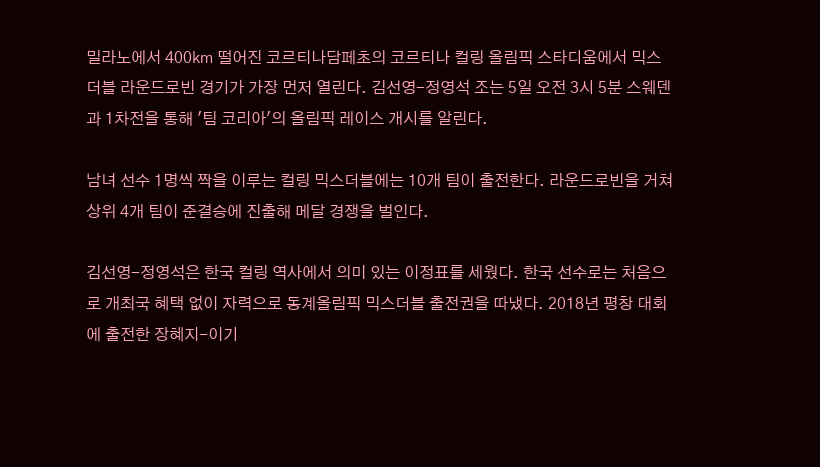밀라노에서 400㎞ 떨어진 코르티나담페초의 코르티나 컬링 올림픽 스타디움에서 믹스더블 라운드로빈 경기가 가장 먼저 열린다. 김선영-정영석 조는 5일 오전 3시 5분 스웨덴과 1차전을 통해 '팀 코리아'의 올림픽 레이스 개시를 알린다.

남녀 선수 1명씩 짝을 이루는 컬링 믹스더블에는 10개 팀이 출전한다. 라운드로빈을 거쳐 상위 4개 팀이 준결승에 진출해 메달 경쟁을 벌인다.

김선영-정영석은 한국 컬링 역사에서 의미 있는 이정표를 세웠다. 한국 선수로는 처음으로 개최국 혜택 없이 자력으로 동계올림픽 믹스더블 출전권을 따냈다. 2018년 평창 대회에 출전한 장혜지-이기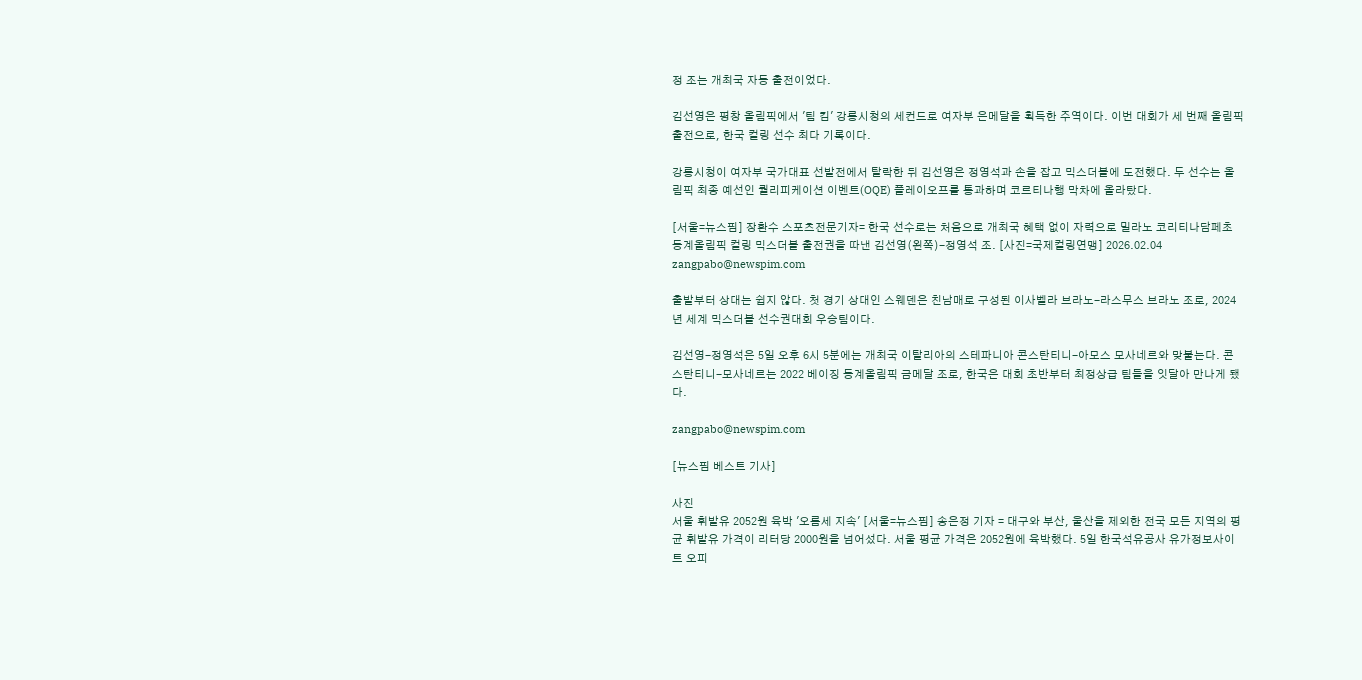정 조는 개최국 자동 출전이었다.

김선영은 평창 올림픽에서 '팀 킴' 강릉시청의 세컨드로 여자부 은메달을 획득한 주역이다. 이번 대회가 세 번째 올림픽 출전으로, 한국 컬링 선수 최다 기록이다.

강릉시청이 여자부 국가대표 선발전에서 탈락한 뒤 김선영은 정영석과 손을 잡고 믹스더블에 도전했다. 두 선수는 올림픽 최종 예선인 퀄리피케이션 이벤트(OQE) 플레이오프를 통과하며 코르티나행 막차에 올라탔다.

[서울=뉴스핌] 장환수 스포츠전문기자= 한국 선수로는 처음으로 개최국 혜택 없이 자력으로 밀라노 코리티나담페초 동계올림픽 컬링 믹스더블 출전권을 따낸 김선영(왼쪽)-정영석 조. [사진=국제컬링연맹] 2026.02.04 zangpabo@newspim.com

출발부터 상대는 쉽지 않다. 첫 경기 상대인 스웨덴은 친남매로 구성된 이사벨라 브라노-라스무스 브라노 조로, 2024년 세계 믹스더블 선수권대회 우승팀이다.

김선영-정영석은 5일 오후 6시 5분에는 개최국 이탈리아의 스테파니아 콘스탄티니-아모스 모사네르와 맞붙는다. 콘스탄티니-모사네르는 2022 베이징 동계올림픽 금메달 조로, 한국은 대회 초반부터 최정상급 팀들을 잇달아 만나게 됐다.

zangpabo@newspim.com

[뉴스핌 베스트 기사]

사진
서울 휘발유 2052원 육박 '오름세 지속' [서울=뉴스핌] 송은정 기자 = 대구와 부산, 울산을 제외한 전국 모든 지역의 평균 휘발유 가격이 리터당 2000원을 넘어섰다. 서울 평균 가격은 2052원에 육박했다. 5일 한국석유공사 유가정보사이트 오피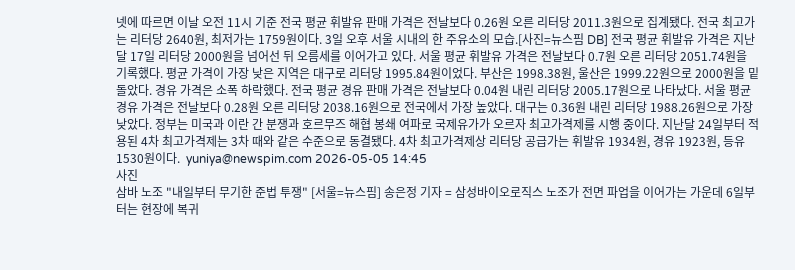넷에 따르면 이날 오전 11시 기준 전국 평균 휘발유 판매 가격은 전날보다 0.26원 오른 리터당 2011.3원으로 집계됐다. 전국 최고가는 리터당 2640원, 최저가는 1759원이다. 3일 오후 서울 시내의 한 주유소의 모습.[사진=뉴스핌 DB] 전국 평균 휘발유 가격은 지난달 17일 리터당 2000원을 넘어선 뒤 오름세를 이어가고 있다. 서울 평균 휘발유 가격은 전날보다 0.7원 오른 리터당 2051.74원을 기록했다. 평균 가격이 가장 낮은 지역은 대구로 리터당 1995.84원이었다. 부산은 1998.38원, 울산은 1999.22원으로 2000원을 밑돌았다. 경유 가격은 소폭 하락했다. 전국 평균 경유 판매 가격은 전날보다 0.04원 내린 리터당 2005.17원으로 나타났다. 서울 평균 경유 가격은 전날보다 0.28원 오른 리터당 2038.16원으로 전국에서 가장 높았다. 대구는 0.36원 내린 리터당 1988.26원으로 가장 낮았다. 정부는 미국과 이란 간 분쟁과 호르무즈 해협 봉쇄 여파로 국제유가가 오르자 최고가격제를 시행 중이다. 지난달 24일부터 적용된 4차 최고가격제는 3차 때와 같은 수준으로 동결됐다. 4차 최고가격제상 리터당 공급가는 휘발유 1934원, 경유 1923원, 등유 1530원이다.  yuniya@newspim.com 2026-05-05 14:45
사진
삼바 노조 "내일부터 무기한 준법 투쟁" [서울=뉴스핌] 송은정 기자 = 삼성바이오로직스 노조가 전면 파업을 이어가는 가운데 6일부터는 현장에 복귀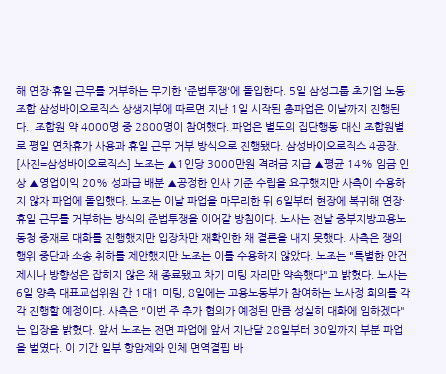해 연장·휴일 근무를 거부하는 무기한 '준법투쟁'에 돌입한다. 5일 삼성그룹 초기업 노동조합 삼성바이오로직스 상생지부에 따르면 지난 1일 시작된 총파업은 이날까지 진행된다.  조합원 약 4000명 중 2800명이 참여했다. 파업은 별도의 집단행동 대신 조합원별로 평일 연차휴가 사용과 휴일 근무 거부 방식으로 진행됐다. 삼성바이오로직스 4공장. [사진=삼성바이오로직스] 노조는 ▲1인당 3000만원 격려금 지급 ▲평균 14% 임금 인상 ▲영업이익 20% 성과급 배분 ▲공정한 인사 기준 수립을 요구했지만 사측이 수용하지 않자 파업에 돌입했다. 노조는 이날 파업을 마무리한 뒤 6일부터 현장에 복귀해 연장·휴일 근무를 거부하는 방식의 준법투쟁을 이어갈 방침이다. 노사는 전날 중부지방고용노동청 중재로 대화를 진행했지만 입장차만 재확인한 채 결론을 내지 못했다. 사측은 쟁의 행위 중단과 소송 취하를 제안했지만 노조는 이를 수용하지 않았다. 노조는 "특별한 안건 제시나 방향성은 잡히지 않은 채 종료됐고 차기 미팅 자리만 약속했다"고 밝혔다. 노사는 6일 양측 대표교섭위원 간 1대1 미팅, 8일에는 고용노동부가 참여하는 노사정 회의를 각각 진행할 예정이다. 사측은 "이번 주 추가 협의가 예정된 만큼 성실히 대화에 임하겠다"는 입장을 밝혔다. 앞서 노조는 전면 파업에 앞서 지난달 28일부터 30일까지 부분 파업을 벌였다. 이 기간 일부 항암제와 인체 면역결핍 바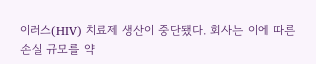이러스(HIV) 치료제 생산이 중단됐다. 회사는 이에 따른 손실 규모를 약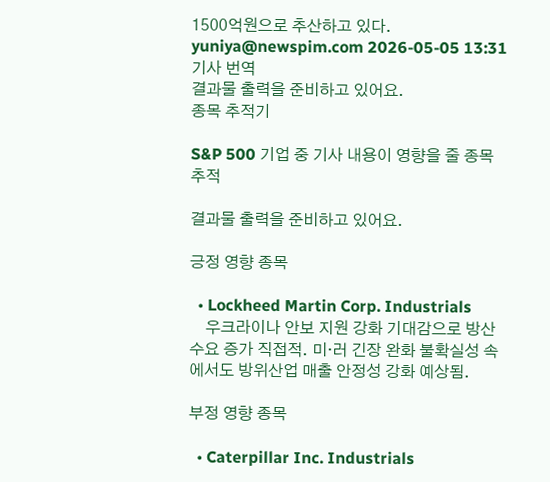1500억원으로 추산하고 있다. yuniya@newspim.com 2026-05-05 13:31
기사 번역
결과물 출력을 준비하고 있어요.
종목 추적기

S&P 500 기업 중 기사 내용이 영향을 줄 종목 추적

결과물 출력을 준비하고 있어요.

긍정 영향 종목

  • Lockheed Martin Corp. Industrials
    우크라이나 안보 지원 강화 기대감으로 방산 수요 증가 직접적. 미·러 긴장 완화 불확실성 속에서도 방위산업 매출 안정성 강화 예상됨.

부정 영향 종목

  • Caterpillar Inc. Industrials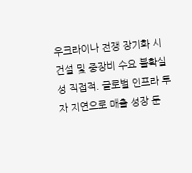우크라이나 전쟁 장기화 시 건설 및 중장비 수요 불확실성 직접적. 글로벌 인프라 투자 지연으로 매출 성장 둔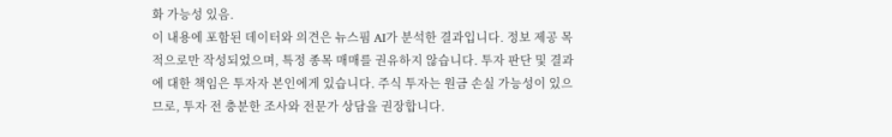화 가능성 있음.
이 내용에 포함된 데이터와 의견은 뉴스핌 AI가 분석한 결과입니다. 정보 제공 목적으로만 작성되었으며, 특정 종목 매매를 권유하지 않습니다. 투자 판단 및 결과에 대한 책임은 투자자 본인에게 있습니다. 주식 투자는 원금 손실 가능성이 있으므로, 투자 전 충분한 조사와 전문가 상담을 권장합니다.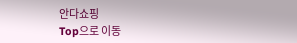안다쇼핑
Top으로 이동